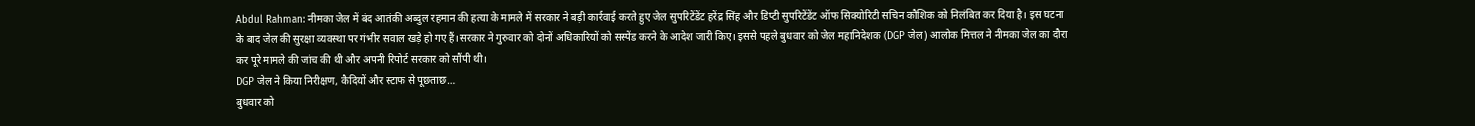Abdul Rahman: नीमका जेल में बंद आतंकी अब्दुल रहमान की हत्या के मामले में सरकार ने बड़ी कार्रवाई करते हुए जेल सुपरिटेंडेंट हरेंद्र सिंह और डिप्टी सुपरिटेंडेंट ऑफ सिक्योरिटी सचिन कौशिक को निलंबित कर दिया है। इस घटना के बाद जेल की सुरक्षा व्यवस्था पर गंभीर सवाल खड़े हो गए हैं।सरकार ने गुरुवार को दोनों अधिकारियों को सस्पेंड करने के आदेश जारी किए। इससे पहले बुधवार को जेल महानिदेशक (DGP जेल) आलोक मित्तल ने नीमका जेल का दौरा कर पूरे मामले की जांच की थी और अपनी रिपोर्ट सरकार को सौंपी थी।
DGP जेल ने किया निरीक्षण, कैदियों और स्टाफ से पूछताछ…
बुधवार को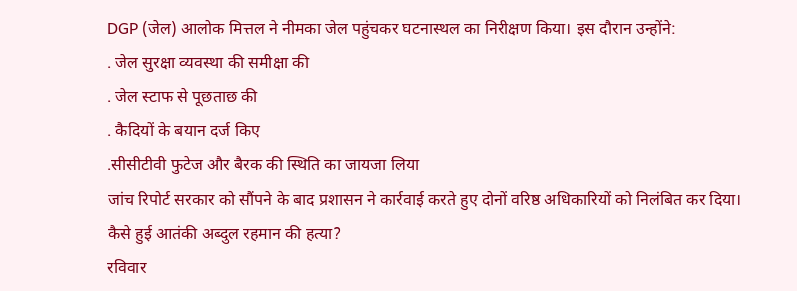DGP (जेल) आलोक मित्तल ने नीमका जेल पहुंचकर घटनास्थल का निरीक्षण किया। इस दौरान उन्होंने:
. जेल सुरक्षा व्यवस्था की समीक्षा की
. जेल स्टाफ से पूछताछ की
. कैदियों के बयान दर्ज किए
.सीसीटीवी फुटेज और बैरक की स्थिति का जायजा लिया
जांच रिपोर्ट सरकार को सौंपने के बाद प्रशासन ने कार्रवाई करते हुए दोनों वरिष्ठ अधिकारियों को निलंबित कर दिया।
कैसे हुई आतंकी अब्दुल रहमान की हत्या?
रविवार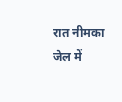रात नीमका जेल में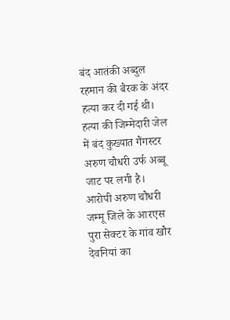बंद आतंकी अब्दुल रहमान की बैरक के अंदर हत्या कर दी गई थी। हत्या की जिम्मेदारी जेल में बंद कुख्यात गैंगस्टर अरुण चौधरी उर्फ अब्बू जाट पर लगी है।
आरोपी अरुण चौधरी जम्मू जिले के आरएस पुरा सेक्टर के गांव खौर देवनियां का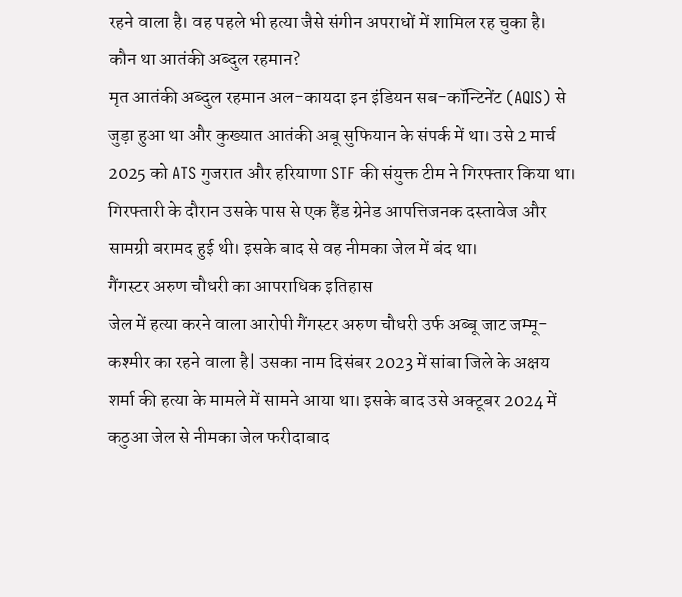रहने वाला है। वह पहले भी हत्या जैसे संगीन अपराधों में शामिल रह चुका है।
कौन था आतंकी अब्दुल रहमान?
मृत आतंकी अब्दुल रहमान अल-कायदा इन इंडियन सब-कॉन्टिनेंट (AQIS) से जुड़ा हुआ था और कुख्यात आतंकी अबू सुफियान के संपर्क में था। उसे 2 मार्च 2025 को ATS गुजरात और हरियाणा STF की संयुक्त टीम ने गिरफ्तार किया था। गिरफ्तारी के दौरान उसके पास से एक हैंड ग्रेनेड आपत्तिजनक दस्तावेज और सामग्री बरामद हुई थी। इसके बाद से वह नीमका जेल में बंद था।
गैंगस्टर अरुण चौधरी का आपराधिक इतिहास
जेल में हत्या करने वाला आरोपी गैंगस्टर अरुण चौधरी उर्फ अब्बू जाट जम्मू-कश्मीर का रहने वाला है| उसका नाम दिसंबर 2023 में सांबा जिले के अक्षय शर्मा की हत्या के मामले में सामने आया था। इसके बाद उसे अक्टूबर 2024 में कठुआ जेल से नीमका जेल फरीदाबाद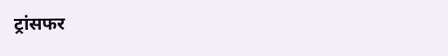ट्रांसफर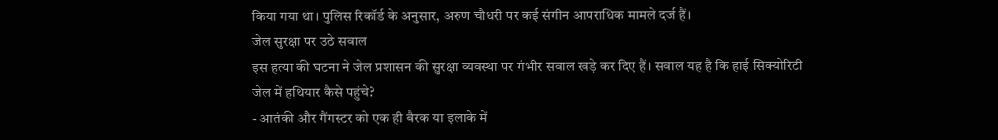किया गया था। पुलिस रिकॉर्ड के अनुसार, अरुण चौधरी पर कई संगीन आपराधिक मामले दर्ज हैं।
जेल सुरक्षा पर उठे सवाल
इस हत्या की घटना ने जेल प्रशासन की सुरक्षा व्यवस्था पर गंभीर सवाल खड़े कर दिए हैं। सवाल यह है कि हाई सिक्योरिटी जेल में हथियार कैसे पहुंचे?
- आतंकी और गैंगस्टर को एक ही बैरक या इलाके में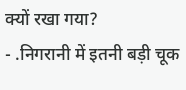क्यों रखा गया?
- .निगरानी में इतनी बड़ी चूक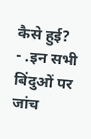कैसे हुई?
- .इन सभी बिंदुओं पर जांच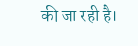की जा रही है।